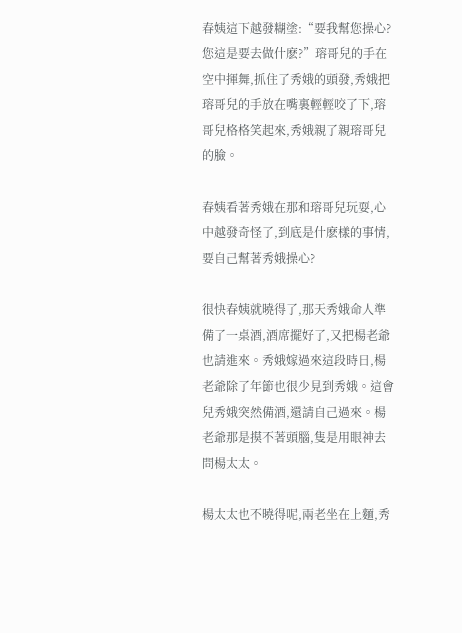春姨這下越發糊塗:“要我幫您操心?您這是要去做什麽?”瑢哥兒的手在空中揮舞,抓住了秀娥的頭發,秀娥把瑢哥兒的手放在嘴裏輕輕咬了下,瑢哥兒格格笑起來,秀娥親了親瑢哥兒的臉。

春姨看著秀娥在那和瑢哥兒玩耍,心中越發奇怪了,到底是什麽樣的事情,要自己幫著秀娥操心?

很快春姨就曉得了,那天秀娥命人準備了一桌酒,酒席擺好了,又把楊老爺也請進來。秀娥嫁過來這段時日,楊老爺除了年節也很少見到秀娥。這會兒秀娥突然備酒,還請自己過來。楊老爺那是摸不著頭腦,隻是用眼神去問楊太太。

楊太太也不曉得呢,兩老坐在上麵,秀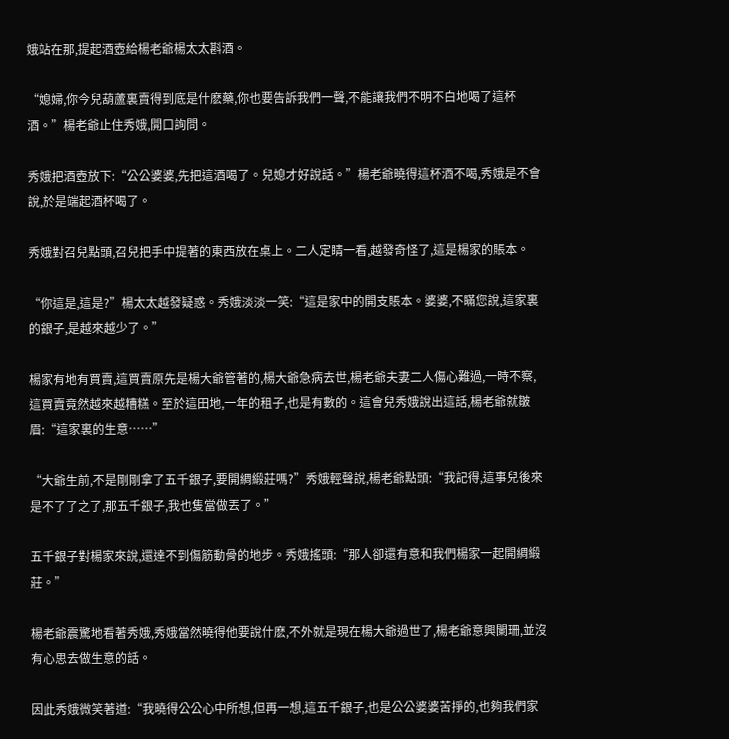娥站在那,提起酒壺給楊老爺楊太太斟酒。

“媳婦,你今兒葫蘆裏賣得到底是什麽藥,你也要告訴我們一聲,不能讓我們不明不白地喝了這杯酒。”楊老爺止住秀娥,開口詢問。

秀娥把酒壺放下:“公公婆婆,先把這酒喝了。兒媳才好說話。”楊老爺曉得這杯酒不喝,秀娥是不會說,於是端起酒杯喝了。

秀娥對召兒點頭,召兒把手中提著的東西放在桌上。二人定睛一看,越發奇怪了,這是楊家的賬本。

“你這是,這是?”楊太太越發疑惑。秀娥淡淡一笑:“這是家中的開支賬本。婆婆,不瞞您說,這家裏的銀子,是越來越少了。”

楊家有地有買賣,這買賣原先是楊大爺管著的,楊大爺急病去世,楊老爺夫妻二人傷心難過,一時不察,這買賣竟然越來越糟糕。至於這田地,一年的租子,也是有數的。這會兒秀娥說出這話,楊老爺就皺眉:“這家裏的生意……”

“大爺生前,不是剛剛拿了五千銀子,要開綢緞莊嗎?”秀娥輕聲說,楊老爺點頭:“我記得,這事兒後來是不了了之了,那五千銀子,我也隻當做丟了。”

五千銀子對楊家來說,還達不到傷筋動骨的地步。秀娥搖頭:“那人卻還有意和我們楊家一起開綢緞莊。”

楊老爺震驚地看著秀娥,秀娥當然曉得他要說什麽,不外就是現在楊大爺過世了,楊老爺意興闌珊,並沒有心思去做生意的話。

因此秀娥微笑著道:“我曉得公公心中所想,但再一想,這五千銀子,也是公公婆婆苦掙的,也夠我們家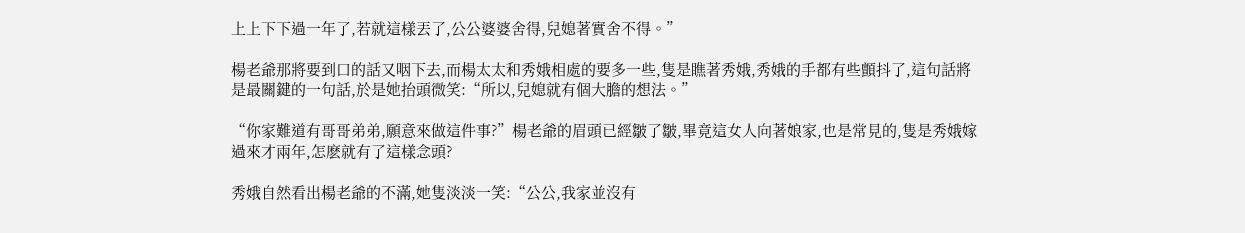上上下下過一年了,若就這樣丟了,公公婆婆舍得,兒媳著實舍不得。”

楊老爺那將要到口的話又咽下去,而楊太太和秀娥相處的要多一些,隻是瞧著秀娥,秀娥的手都有些顫抖了,這句話將是最關鍵的一句話,於是她抬頭微笑:“所以,兒媳就有個大膽的想法。”

“你家難道有哥哥弟弟,願意來做這件事?”楊老爺的眉頭已經皺了皺,畢竟這女人向著娘家,也是常見的,隻是秀娥嫁過來才兩年,怎麽就有了這樣念頭?

秀娥自然看出楊老爺的不滿,她隻淡淡一笑:“公公,我家並沒有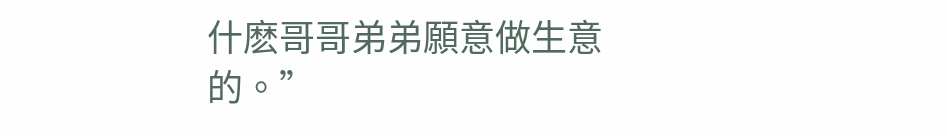什麽哥哥弟弟願意做生意的。”